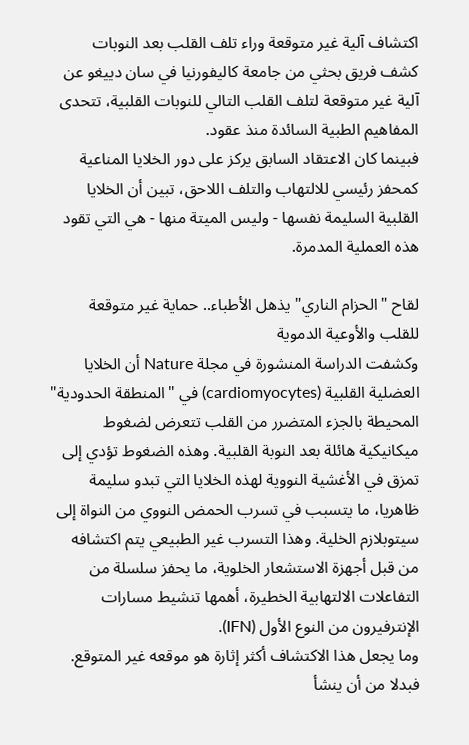اكتشاف آلية غير متوقعة وراء تلف القلب بعد النوبات
كشف فريق بحثي من جامعة كاليفورنيا في سان دييغو عن آلية غير متوقعة لتلف القلب التالي للنوبات القلبية، تتحدى المفاهيم الطبية السائدة منذ عقود.
فبينما كان الاعتقاد السابق يركز على دور الخلايا المناعية كمحفز رئيسي للالتهاب والتلف اللاحق، تبين أن الخلايا القلبية السليمة نفسها - وليس الميتة منها - هي التي تقود هذه العملية المدمرة.

لقاح "الحزام الناري" يذهل الأطباء.. حماية غير متوقعة للقلب والأوعية الدموية
وكشفت الدراسة المنشورة في مجلة Nature أن الخلايا العضلية القلبية (cardiomyocytes) في "المنطقة الحدودية" المحيطة بالجزء المتضرر من القلب تتعرض لضغوط ميكانيكية هائلة بعد النوبة القلبية. وهذه الضغوط تؤدي إلى تمزق في الأغشية النووية لهذه الخلايا التي تبدو سليمة ظاهريا، ما يتسبب في تسرب الحمض النووي من النواة إلى سيتوبلازم الخلية. وهذا التسرب غير الطبيعي يتم اكتشافه من قبل أجهزة الاستشعار الخلوية، ما يحفز سلسلة من التفاعلات الالتهابية الخطيرة، أهمها تنشيط مسارات الإنترفيرون من النوع الأول (IFN).
وما يجعل هذا الاكتشاف أكثر إثارة هو موقعه غير المتوقع. فبدلا من أن ينشأ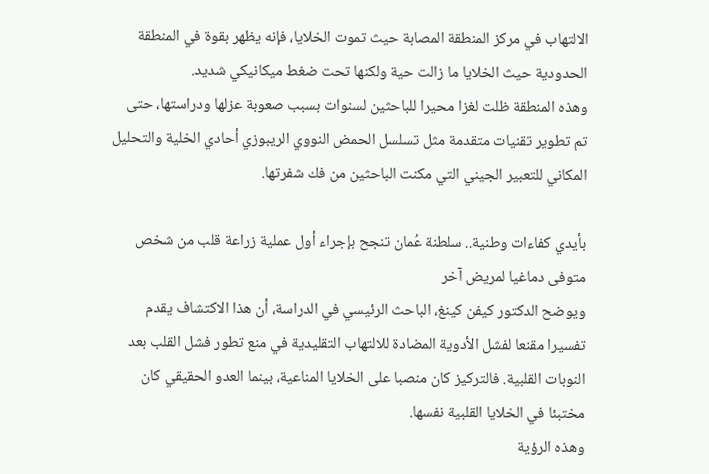الالتهاب في مركز المنطقة المصابة حيث تموت الخلايا، فإنه يظهر بقوة في المنطقة الحدودية حيث الخلايا ما زالت حية ولكنها تحت ضغط ميكانيكي شديد.
وهذه المنطقة ظلت لغزا محيرا للباحثين لسنوات بسبب صعوبة عزلها ودراستها، حتى تم تطوير تقنيات متقدمة مثل تسلسل الحمض النووي الريبوزي أحادي الخلية والتحليل المكاني للتعبير الجيني التي مكنت الباحثين من فك شفرتها.

بأيدي كفاءات وطنية.. سلطنة عُمان تنجح بإجراء أول عملية زراعة قلب من شخص متوفى دماغيا لمريض آخر
ويوضح الدكتور كيفن كينغ، الباحث الرئيسي في الدراسة، أن هذا الاكتشاف يقدم تفسيرا مقنعا لفشل الأدوية المضادة للالتهاب التقليدية في منع تطور فشل القلب بعد النوبات القلبية. فالتركيز كان منصبا على الخلايا المناعية، بينما العدو الحقيقي كان مختبئا في الخلايا القلبية نفسها.
وهذه الرؤية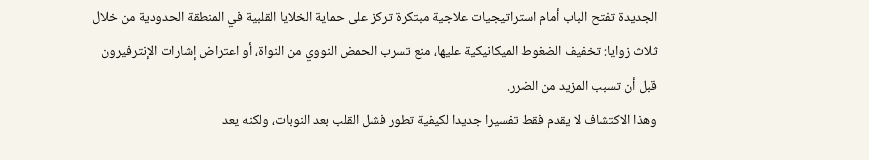الجديدة تفتح الباب أمام استراتيجيات علاجية مبتكرة تركز على حماية الخلايا القلبية في المنطقة الحدودية من خلال ثلاث زوايا: تخفيف الضغوط الميكانيكية عليها، منع تسرب الحمض النووي من النواة، أو اعتراض إشارات الإنترفيرون قبل أن تسبب المزيد من الضرر.
وهذا الاكتشاف لا يقدم فقط تفسيرا جديدا لكيفية تطور فشل القلب بعد النوبات، ولكنه يعد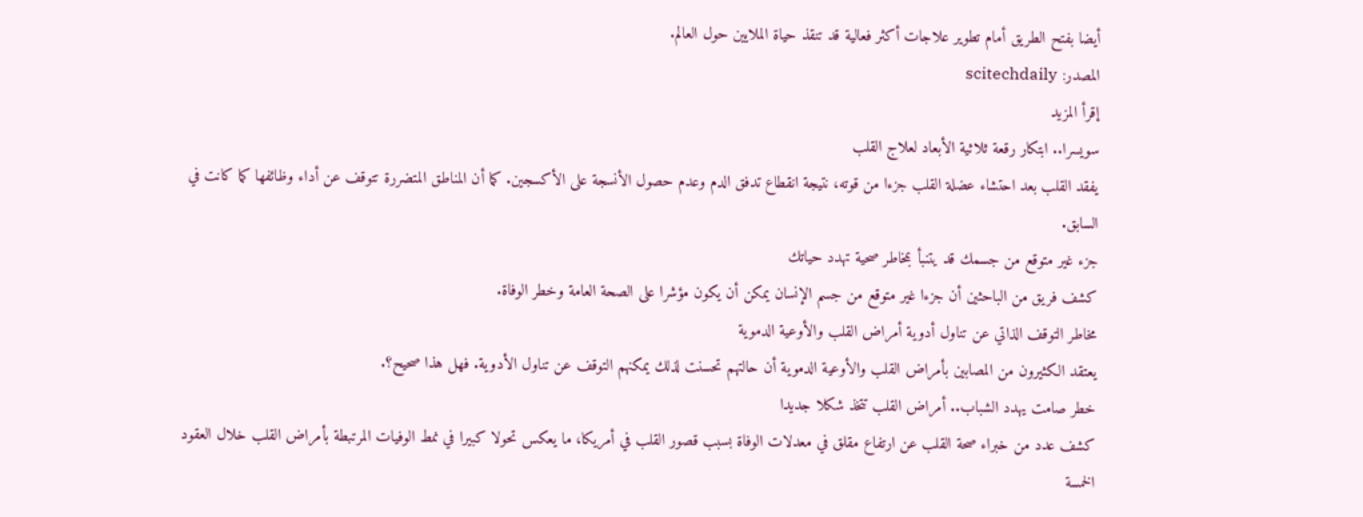أيضا بفتح الطريق أمام تطوير علاجات أكثر فعالية قد تنقذ حياة الملايين حول العالم.
المصدر: scitechdaily
إقرأ المزيد
سويسرا.. ابتكار رقعة ثلاثية الأبعاد لعلاج القلب
يفقد القلب بعد احتشاء عضلة القلب جزءا من قوته، نتيجة انقطاع تدفق الدم وعدم حصول الأنسجة على الأكسجين. كما أن المناطق المتضررة تتوقف عن أداء وظائفها كما كانت في السابق.
جزء غير متوقع من جسمك قد يتنبأ بمخاطر صحية تهدد حياتك
كشف فريق من الباحثين أن جزءا غير متوقع من جسم الإنسان يمكن أن يكون مؤشرا على الصحة العامة وخطر الوفاة.
مخاطر التوقف الذاتي عن تناول أدوية أمراض القلب والأوعية الدموية
يعتقد الكثيرون من المصابين بأمراض القلب والأوعية الدموية أن حالتهم تحسنت لذلك يمكنهم التوقف عن تناول الأدوية. فهل هذا صحيح؟.
خطر صامت يهدد الشباب.. أمراض القلب تتخذ شكلا جديدا
كشف عدد من خبراء صحة القلب عن ارتفاع مقلق في معدلات الوفاة بسبب قصور القلب في أمريكا، ما يعكس تحولا كبيرا في نمط الوفيات المرتبطة بأمراض القلب خلال العقود الخمسة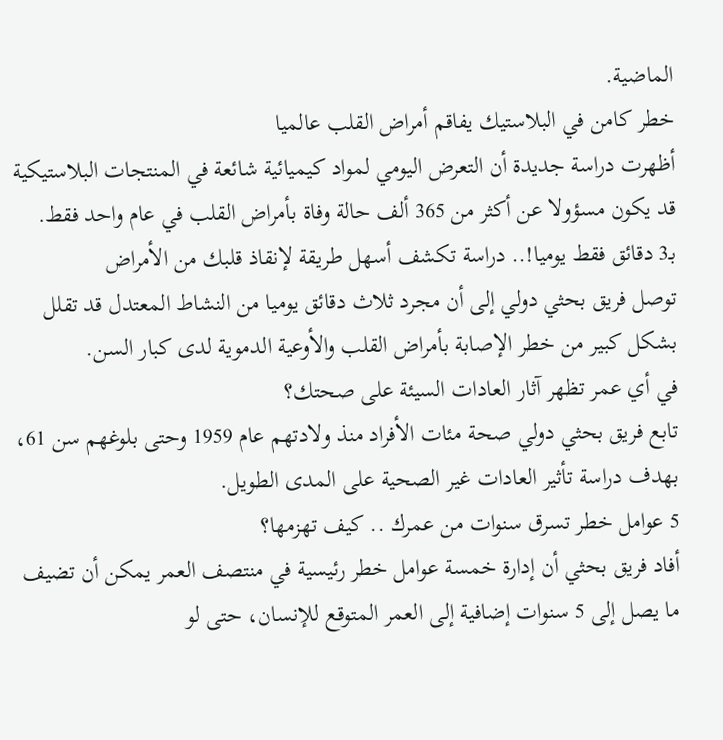الماضية.
خطر كامن في البلاستيك يفاقم أمراض القلب عالميا
أظهرت دراسة جديدة أن التعرض اليومي لمواد كيميائية شائعة في المنتجات البلاستيكية قد يكون مسؤولا عن أكثر من 365 ألف حالة وفاة بأمراض القلب في عام واحد فقط.
بـ3 دقائق فقط يوميا!.. دراسة تكشف أسهل طريقة لإنقاذ قلبك من الأمراض
توصل فريق بحثي دولي إلى أن مجرد ثلاث دقائق يوميا من النشاط المعتدل قد تقلل بشكل كبير من خطر الإصابة بأمراض القلب والأوعية الدموية لدى كبار السن.
في أي عمر تظهر آثار العادات السيئة على صحتك؟
تابع فريق بحثي دولي صحة مئات الأفراد منذ ولادتهم عام 1959 وحتى بلوغهم سن 61، بهدف دراسة تأثير العادات غير الصحية على المدى الطويل.
5 عوامل خطر تسرق سنوات من عمرك .. كيف تهزمها؟
أفاد فريق بحثي أن إدارة خمسة عوامل خطر رئيسية في منتصف العمر يمكن أن تضيف ما يصل إلى 5 سنوات إضافية إلى العمر المتوقع للإنسان، حتى لو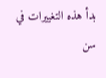بدأ هذه التغييرات في سن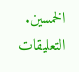الخمسين.
التعليقات